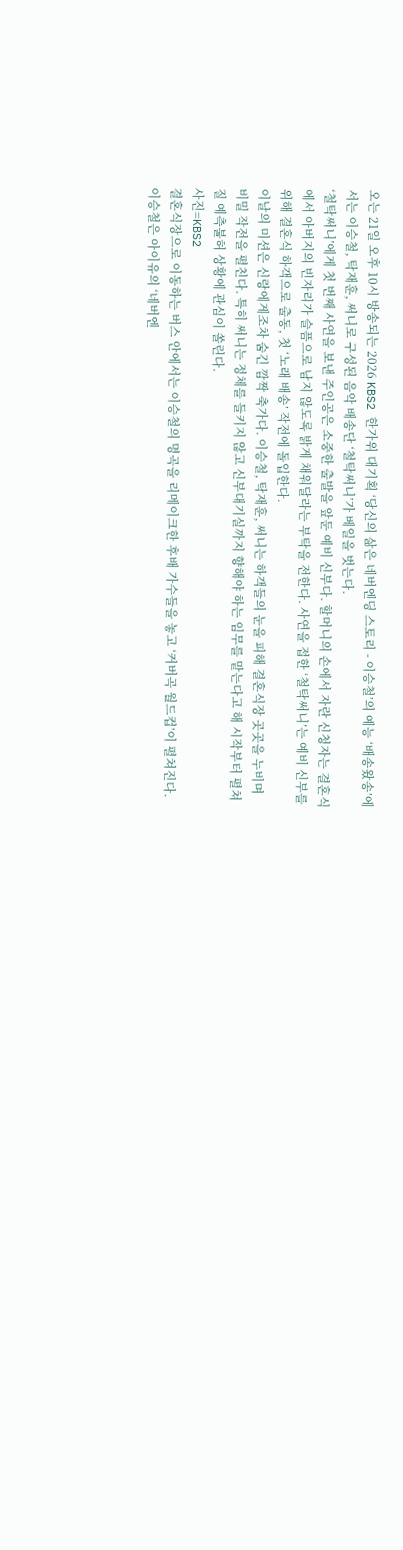오는 21일 오후 10시 방송되는 2026 KBS2 한가위 대기획 ‘당신의 삶은 네버엔딩 스토리 - 이승철’의 예능 ‘배송왔송’에서는 이승철, 탁재훈, 써니로 구성된 음악 배송단 ‘철탁써니’가 베일을 벗는다.
‘철탁써니’에게 첫 번째 사연을 보낸 주인공은 소중한 출발을 앞둔 예비 신부다. 할머니의 손에서 자란 신청자는 결혼식에서 아버지의 빈자리가 슬픔으로 남지 않도록 밝게 채워달라는 부탁을 전한다. 사연을 접한 ‘철탁써니’는 예비 신부를 위해 결혼식 하객으로 출동, 첫 ‘노래 배송’ 작전에 돌입한다.
이날의 미션은 신랑에게조차 숨긴 깜짝 축가다. 이승철, 탁재훈, 써니는 하객들의 눈을 피해 결혼식장 곳곳을 누비며 비밀 작전을 펼친다. 특히 써니는 정체를 들키지 않고 신부대기실까지 향해야 하는 임무를 맡는다고 해 시작부터 펼쳐질 예측불허 상황에 관심이 쏠린다.
사진=KBS2
결혼식장으로 이동하는 버스 안에서는 이승철의 명곡을 리메이크한 후배 가수들을 놓고 ‘커버곡 월드컵’이 펼쳐진다.
이승철은 아이유의 ‘네버엔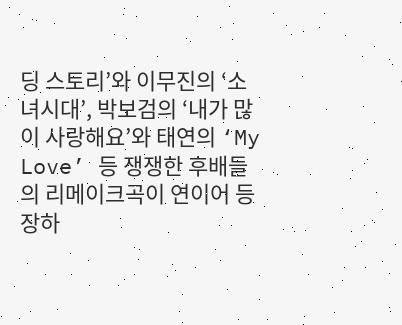딩 스토리’와 이무진의 ‘소녀시대’, 박보검의 ‘내가 많이 사랑해요’와 태연의 ‘My Love’ 등 쟁쟁한 후배들의 리메이크곡이 연이어 등장하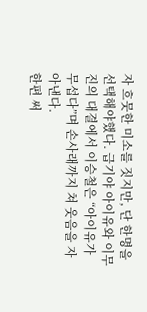자 흐뭇한 미소를 짓지만, 단 한명을 선택해야했다. 급기야 아이유와 이무진의 대결에서 이승철은 “아이유가 무섭다”며 손사래까지 쳐 웃음을 자아낸다.
한편 써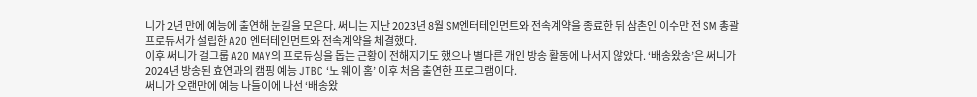니가 2년 만에 예능에 출연해 눈길을 모은다. 써니는 지난 2023년 8월 SM엔터테인먼트와 전속계약을 종료한 뒤 삼촌인 이수만 전 SM 총괄 프로듀서가 설립한 A2O 엔터테인먼트와 전속계약을 체결했다.
이후 써니가 걸그룹 A2O MAY의 프로듀싱을 돕는 근황이 전해지기도 했으나 별다른 개인 방송 활동에 나서지 않았다. ‘배송왔송’은 써니가 2024년 방송된 효연과의 캠핑 예능 JTBC ‘노 웨이 홈’ 이후 처음 출연한 프로그램이다.
써니가 오랜만에 예능 나들이에 나선 ‘배송왔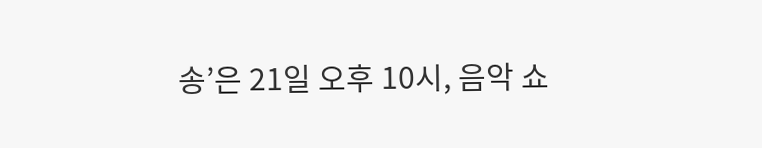송’은 21일 오후 10시, 음악 쇼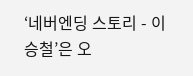‘네버엔딩 스토리 - 이승철’은 오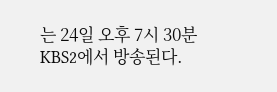는 24일 오후 7시 30분 KBS2에서 방송된다.